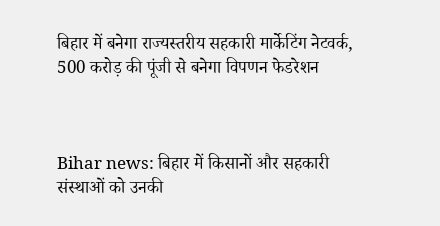बिहार में बनेगा राज्यस्तरीय सहकारी मार्केटिंग नेटवर्क, 500 करोड़ की पूंजी से बनेगा विपणन फेडरेशन



Bihar news: बिहार में किसानों और सहकारी संस्थाओं को उनकी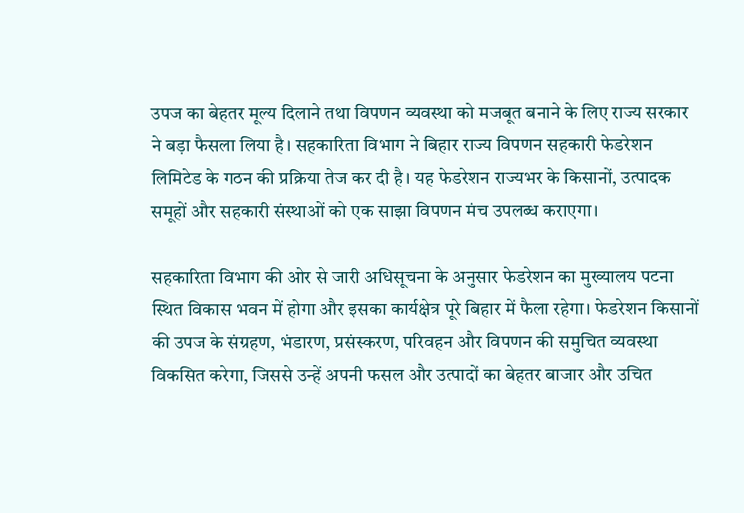उपज का बेहतर मूल्य दिलाने तथा विपणन व्यवस्था को मजबूत बनाने के लिए राज्य सरकार ने बड़ा फैसला लिया है। सहकारिता विभाग ने बिहार राज्य विपणन सहकारी फेडरेशन लिमिटेड के गठन की प्रक्रिया तेज कर दी है। यह फेडरेशन राज्यभर के किसानों, उत्पादक समूहों और सहकारी संस्थाओं को एक साझा विपणन मंच उपलब्ध कराएगा।

सहकारिता विभाग की ओर से जारी अधिसूचना के अनुसार फेडरेशन का मुख्यालय पटना स्थित विकास भवन में होगा और इसका कार्यक्षेत्र पूरे बिहार में फैला रहेगा। फेडरेशन किसानों की उपज के संग्रहण, भंडारण, प्रसंस्करण, परिवहन और विपणन की समुचित व्यवस्था विकसित करेगा, जिससे उन्हें अपनी फसल और उत्पादों का बेहतर बाजार और उचित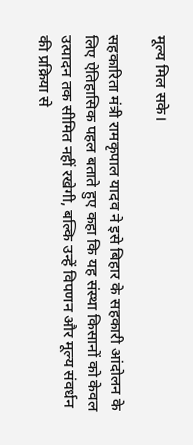मूल्य मिल सके।

सहकारिता मंत्री रामकृपाल यादव ने इसे बिहार के सहकारी आंदोलन के लिए ऐतिहासिक पहल बताते हुए कहा कि यह संस्था किसानों को केवल उत्पादन तक सीमित नहीं रखेगी, बल्कि उन्हें विपणन और मूल्य संवर्धन की प्रक्रिया से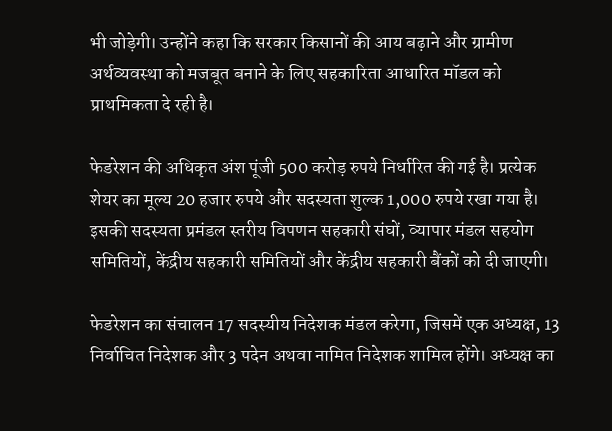भी जोड़ेगी। उन्होंने कहा कि सरकार किसानों की आय बढ़ाने और ग्रामीण अर्थव्यवस्था को मजबूत बनाने के लिए सहकारिता आधारित मॉडल को प्राथमिकता दे रही है।

फेडरेशन की अधिकृत अंश पूंजी 500 करोड़ रुपये निर्धारित की गई है। प्रत्येक शेयर का मूल्य 20 हजार रुपये और सदस्यता शुल्क 1,000 रुपये रखा गया है। इसकी सदस्यता प्रमंडल स्तरीय विपणन सहकारी संघों, व्यापार मंडल सहयोग समितियों, केंद्रीय सहकारी समितियों और केंद्रीय सहकारी बैंकों को दी जाएगी।

फेडरेशन का संचालन 17 सदस्यीय निदेशक मंडल करेगा, जिसमें एक अध्यक्ष, 13 निर्वाचित निदेशक और 3 पदेन अथवा नामित निदेशक शामिल होंगे। अध्यक्ष का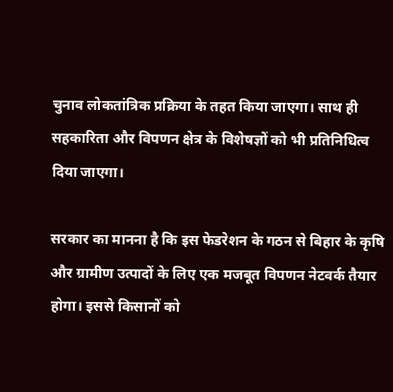चुनाव लोकतांत्रिक प्रक्रिया के तहत किया जाएगा। साथ ही सहकारिता और विपणन क्षेत्र के विशेषज्ञों को भी प्रतिनिधित्व दिया जाएगा।

सरकार का मानना है कि इस फेडरेशन के गठन से बिहार के कृषि और ग्रामीण उत्पादों के लिए एक मजबूत विपणन नेटवर्क तैयार होगा। इससे किसानों को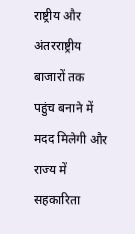राष्ट्रीय और अंतरराष्ट्रीय बाजारों तक पहुंच बनाने में मदद मिलेगी और राज्य में सहकारिता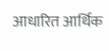आधारित आर्थिक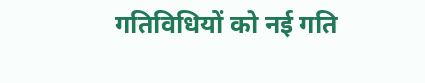गतिविधियों को नई गति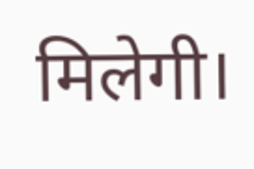मिलेगी।